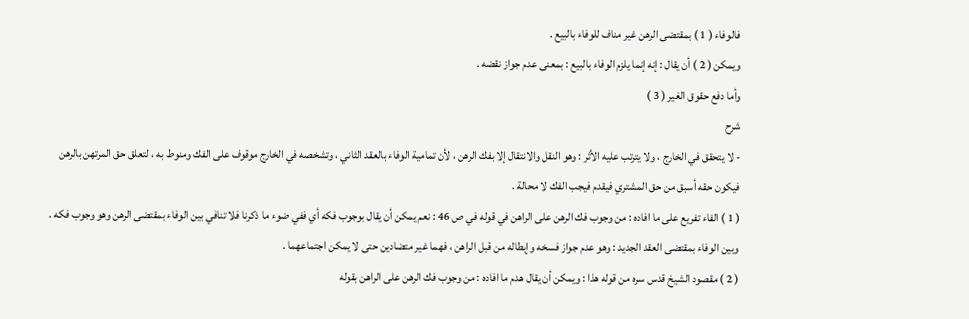فالوفاء ( 1 ) بمقتضى الرهن غير مناف للوفاء بالبيع .
ويمكن ( 2 ) أن يقال : إنه إنما يلزم الوفاء بالبيع : بمعنى عدم جواز نقضه .
وأما دفع حقوق الغير ( 3 )
شرح
- لا يتحقق في الخارج ، ولا يترتب عليه الأثر : وهو النقل والانتقال إلا بفك الرهن ، لأن تمامية الوفاء بالعقد الثاني ، وتشخصه في الخارج موقوف على الفك ومنوط به ، لتعلق حق المرتهن بالرهن فيكون حقه أسبق من حق المشتري فيقدم فيجب الفك لا محالة .
( 1 ) الفاء تفريع على ما افاده : من وجوب فك الرهن على الراهن في قوله في ص 46 : نعم يمكن أن يقال بوجوب فكه أي ففي ضوء ما ذكرنا فلا تنافي بين الوفاء بمقتضى الرهن وهو وجوب فكه .
وبين الوفاء بمقتضى العقد الجديد : وهو عدم جواز فسخه وإبطاله من قبل الراهن ، فهما غير متضادين حتى لا يمكن اجتماعهما .
( 2 ) مقصود الشيخ قدس سره من قوله هذا : ويمكن أن يقال هدم ما افاده : من وجوب فك الرهن على الراهن بقوله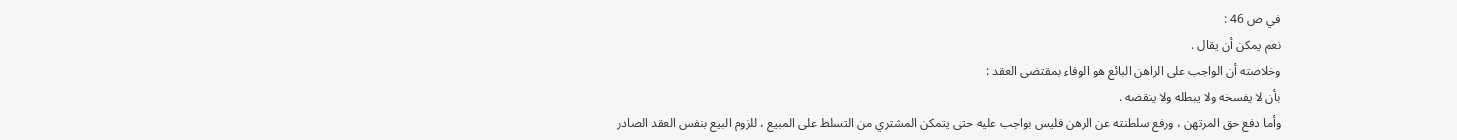في ص 46 :
نعم يمكن أن يقال .
وخلاصته أن الواجب على الراهن البائع هو الوفاء بمقتضى العقد :
بأن لا يفسخه ولا يبطله ولا ينقضه .
وأما دفع حق المرتهن ، ورفع سلطنته عن الرهن فليس بواجب عليه حتى يتمكن المشتري من التسلط على المبيع ، للزوم البيع بنفس العقد الصادر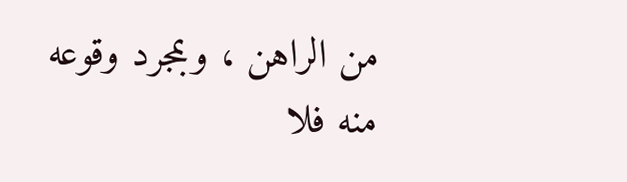من الراهن ، وبمجرد وقوعه منه فلا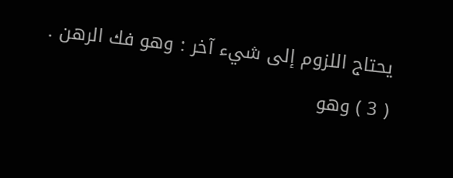يحتاج اللزوم إلى شيء آخر : وهو فك الرهن .
( 3 ) وهو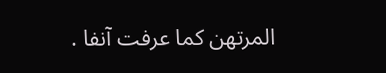المرتهن كما عرفت آنفا .